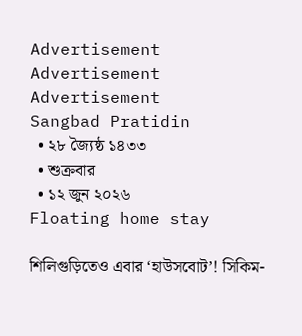Advertisement
Advertisement
Advertisement
Sangbad Pratidin
  • ২৮ জ্যৈষ্ঠ ১৪৩৩
  • শুক্রবার
  • ১২ জুন ২০২৬
Floating home stay

শিলিগুড়িতেও এবার ‘হাউসবোট’! সিকিম-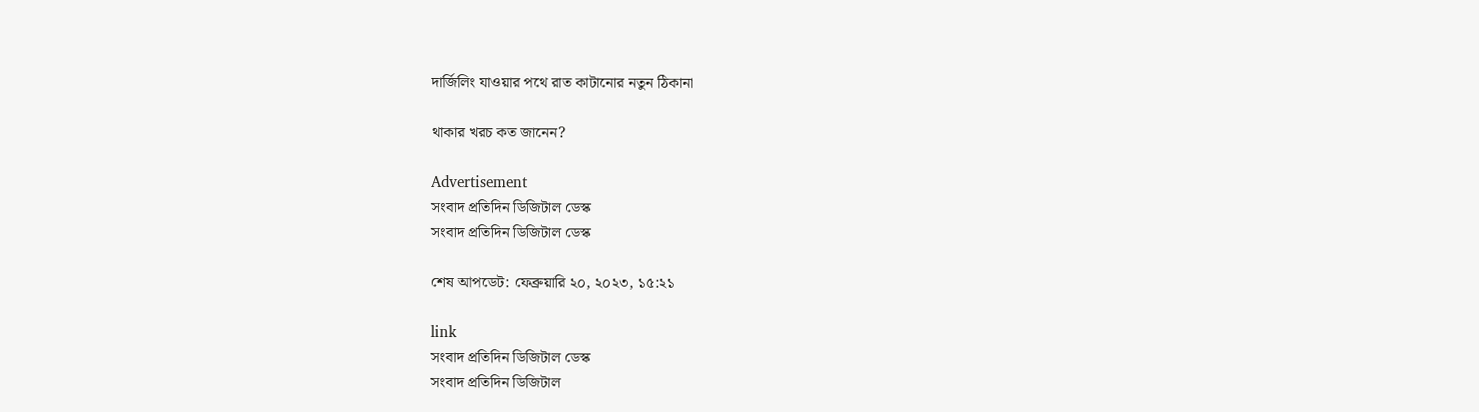দার্জিলিং যাওয়ার পথে রাত কাটানোর নতুন ঠিকানা

থাকার খরচ কত জানেন?

Advertisement
সংবাদ প্রতিদিন ডিজিটাল ডেস্ক
সংবাদ প্রতিদিন ডিজিটাল ডেস্ক

শেষ আপডেট: ফেব্রুয়ারি ২০, ২০২৩, ১৫:২১

link
সংবাদ প্রতিদিন ডিজিটাল ডেস্ক
সংবাদ প্রতিদিন ডিজিটাল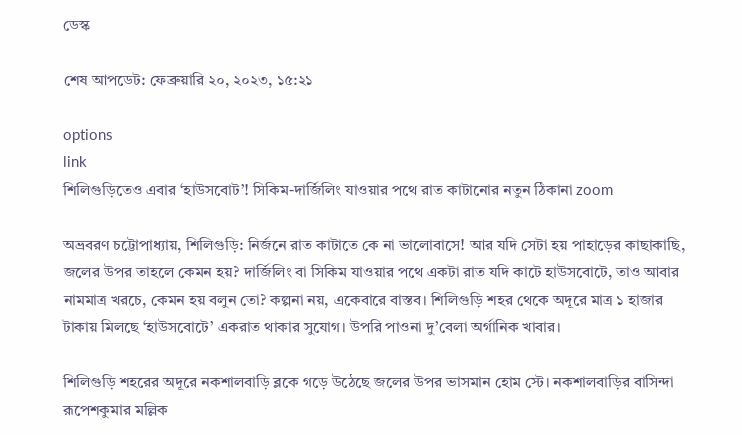ডেস্ক

শেষ আপডেট: ফেব্রুয়ারি ২০, ২০২৩, ১৫:২১

options
link
শিলিগুড়িতেও এবার ‘হাউসবোট’! সিকিম-দার্জিলিং যাওয়ার পথে রাত কাটানোর নতুন ঠিকানা zoom

অভ্রবরণ চট্টোপাধ্যায়, শিলিগুড়ি: নির্জনে রাত কাটাতে কে না ভালোবাসে! আর যদি সেটা হয় পাহাড়ের কাছাকাছি, জলের উপর তাহলে কেমন হয়? দার্জিলিং বা সিকিম যাওয়ার পথে একটা রাত যদি কাটে হাউসবোটে, তাও আবার নামমাত্র খরচে, কেমন হয় বলুন তো? কল্পনা নয়, একেবারে বাস্তব। শিলিগুড়ি শহর থেকে অদূরে মাত্র ১ হাজার টাকায় মিলছে ‘হাউসবোটে’ একরাত থাকার সুযোগ। উপরি পাওনা দু’বেলা অর্গানিক খাবার।

শিলিগুড়ি শহরের অদূরে নকশালবাড়ি ব্লকে গড়ে উঠেছে জলের উপর ভাসমান হোম স্টে। নকশালবাড়ির বাসিন্দা রূপেশকুমার মল্লিক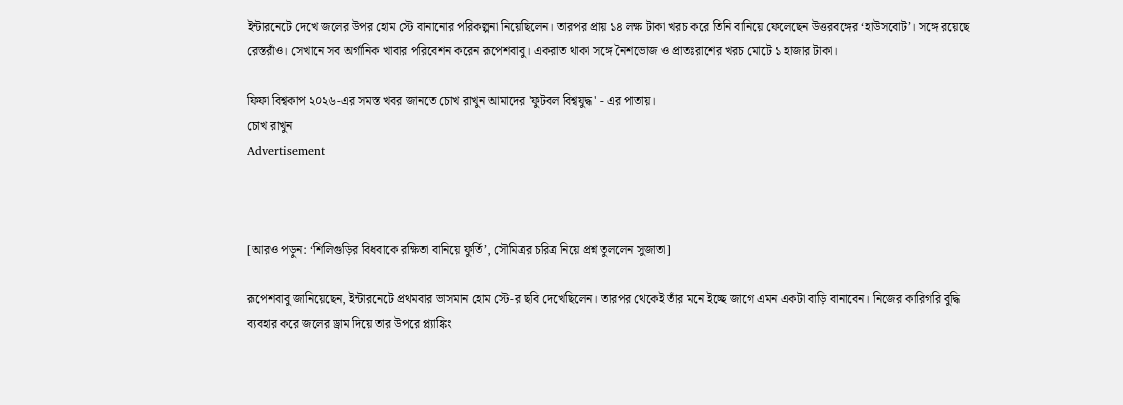ইন্টারনেটে দেখে জলের উপর হোম স্টে বানানোর পরিকল্পনা নিয়েছিলেন। তারপর প্রায় ১৪ লক্ষ টাকা খরচ করে তিনি বানিয়ে ফেলেছেন উত্তরবঙ্গের ‘হাউসবোট’। সঙ্গে রয়েছে রেস্তরাঁও। সেখানে সব অর্গানিক খাবার পরিবেশন করেন রূপেশবাবু। একরাত থাকা সঙ্গে নৈশভোজ ও প্রাতঃরাশের খরচ মোটে ১ হাজার টাকা।

ফিফা বিশ্বকাপ ২০২৬-এর সমস্ত খবর জানতে চোখ রাখুন আমাদের 'ফুটবল বিশ্বযুদ্ধ' - এর পাতায়।
চোখ রাখুন
Advertisement



[আরও পড়ুন: ‘শিলিগুড়ির বিধবাকে রক্ষিতা বানিয়ে ফুর্তি’, সৌমিত্রর চরিত্র নিয়ে প্রশ্ন তুললেন সুজাতা]

রূপেশবাবু জানিয়েছেন, ইন্টারনেটে প্রথমবার ভাসমান হোম স্টে-র ছবি দেখেছিলেন। তারপর থেকেই তাঁর মনে ইচ্ছে জাগে এমন একটা বাড়ি বানাবেন। নিজের কারিগরি বুদ্ধি ব্যবহার করে জলের ড্রাম দিয়ে তার উপরে প্ল্যাঙ্কিং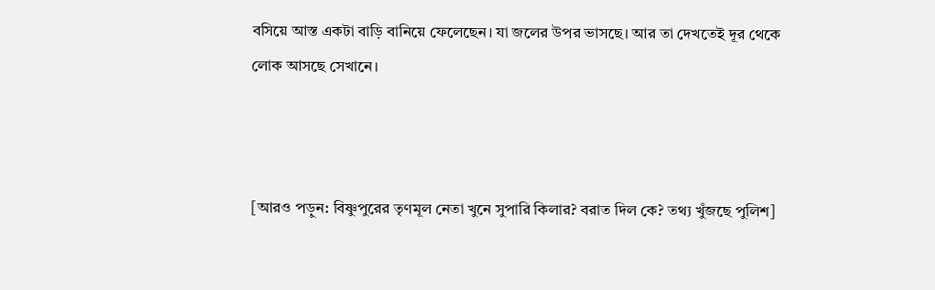বসিয়ে আস্ত একটা বাড়ি বানিয়ে ফেলেছেন। যা জলের উপর ভাসছে। আর তা দেখতেই দূর থেকে লোক আসছে সেখানে।



[আরও পড়ুন: বিষ্ণুপুরের তৃণমূল নেতা খুনে সুপারি কিলার? বরাত দিল কে? তথ্য খুঁজছে পুলিশ]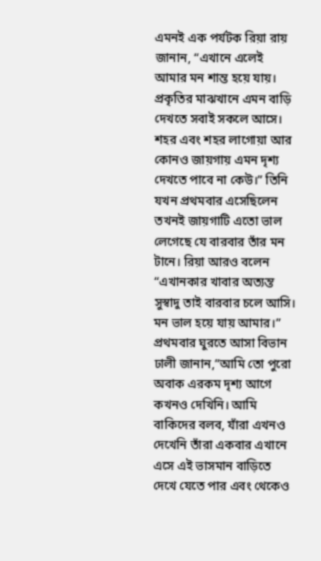এমনই এক পর্যটক রিয়া রায় জানান, “এখানে এলেই আমার মন শান্ত হয়ে যায়। প্রকৃতির মাঝখানে এমন বাড়ি দেখতে সবাই সকলে আসে। শহর এবং শহর লাগোয়া আর কোনও জায়গায় এমন দৃশ্য দেখতে পাবে না কেউ।” তিনি যখন প্রথমবার এসেছিলেন তখনই জায়গাটি এতো ভাল লেগেছে যে বারবার তাঁর মন টানে। রিয়া আরও বলেন “এখানকার খাবার অত্যন্ত সুস্বাদু তাই বারবার চলে আসি। মন ভাল হয়ে যায় আমার।” প্রথমবার ঘুরতে আসা বিভান ঢালী জানান,”আমি তো পুরো অবাক এরকম দৃশ্য আগে কখনও দেখিনি। আমি বাকিদের বলব, যাঁরা এখনও দেখেনি তাঁরা একবার এখানে এসে এই ভাসমান বাড়িতে দেখে যেতে পার এবং থেকেও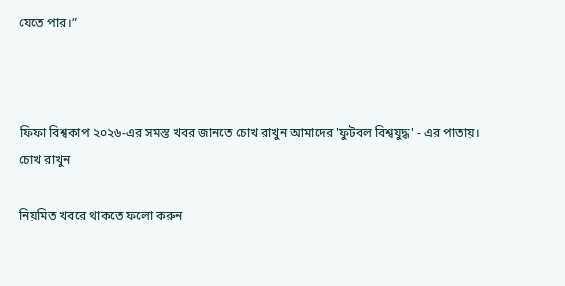যেতে পার।”



ফিফা বিশ্বকাপ ২০২৬-এর সমস্ত খবর জানতে চোখ রাখুন আমাদের 'ফুটবল বিশ্বযুদ্ধ' - এর পাতায়।
চোখ রাখুন

নিয়মিত খবরে থাকতে ফলো করুন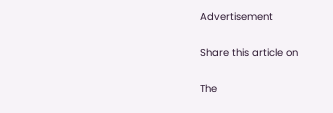Advertisement

Share this article on

The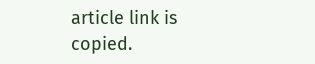article link is copied.